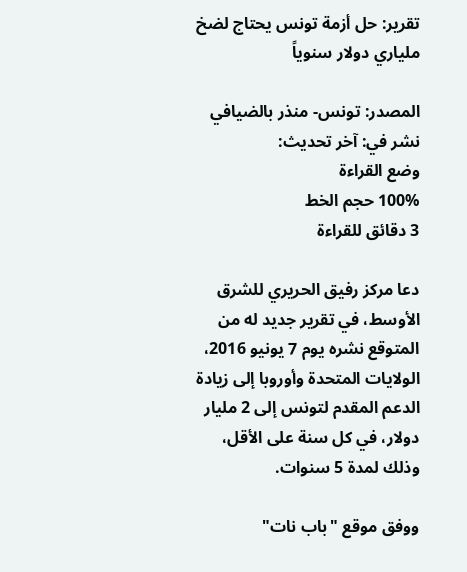تقرير: حل أزمة تونس يحتاج لضخ ملياري دولار سنوياً

المصدر: تونس- منذر بالضيافي
نشر في: آخر تحديث:
وضع القراءة
100% حجم الخط
3 دقائق للقراءة

دعا مركز رفيق الحريري للشرق الأوسط، في تقرير جديد له من المتوقع نشره يوم 7 يونيو 2016، الولايات المتحدة وأوروبا إلى زيادة الدعم المقدم لتونس إلى 2 مليار دولار، في كل سنة على الأقل، وذلك لمدة 5 سنوات.

ووفق موقع "باب نات"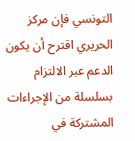التونسي فإن مركز الحريري اقترح أن يكون الدعم عبر الالتزام بسلسلة من الإجراءات المشتركة في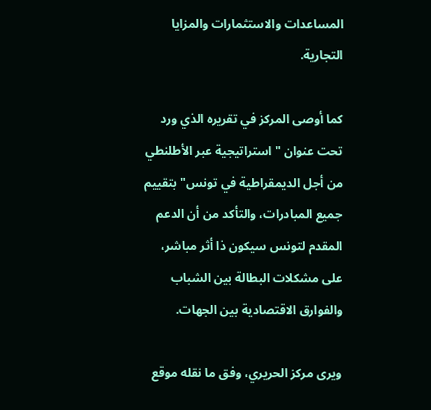المساعدات والاستثمارات والمزايا التجارية.

كما أوصى المركز في تقريره الذي ورد تحت عنوان "استراتيجية عبر الأطلنطي من أجل الديمقراطية في تونس" بتقييم جميع المبادرات، والتأكد من أن الدعم المقدم لتونس سيكون ذا أثر مباشر، على مشكلات البطالة بين الشباب والفوارق الاقتصادية بين الجهات.

ويرى مركز الحريري، وفق ما نقله موقع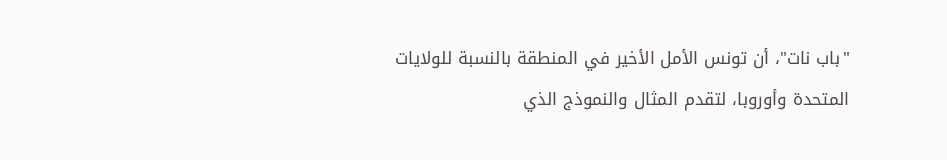"باب نات"، أن تونس الأمل الأخير في المنطقة بالنسبة للولايات المتحدة وأوروبا، لتقدم المثال والنموذج الذي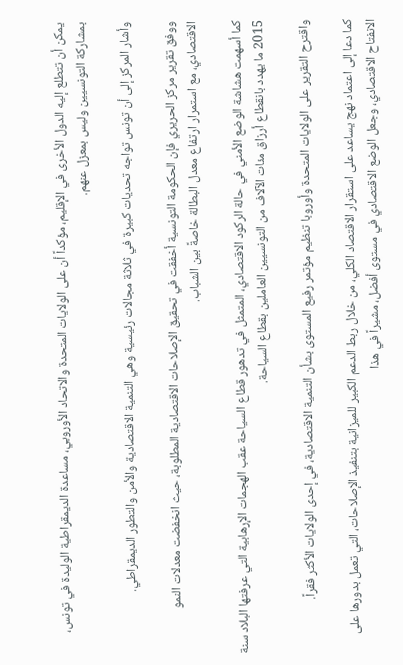يمكن أن تتطلع إليه الدول الأخرى في الإقليم، مؤكداً أن على الولايات المتحدة والاتحاد الأوروبي، مساعدة الديمقراطية الوليدة في تونس، بمشاركة التونسيين وليس بمعزل عنهم.

وأشار المركز إلى أن تونس تواجه تحديات كبيرة في ثلاثة مجالات رئيسية وهي التنمية الاقتصادية والأمن والتطور الديمقراطي.

ووفق تقرير مركز الحريري فإن الحكومة التونسية أخفقت في تحقيق الإصلاحات الاقتصادية المطلوبة، حيث انخفضت معدلات النمو الاقتصادي، مع استمرار ارتفاع معدل البطالة خاصةً بين الشباب.

كما أسهمت هشاشة الوضع الأمني في حالة الركود الاقتصادي، المتمثل في تدهور قطاع السياحة عقب الهجمات الإرهابية التي عرفتها البلاد سنة 2015 ما يهدد بانقطاع أرزاق مئات الآلاف من التونسيين العاملين بقطاع السياحة.

واقترح التقرير على الولايات المتحدة وأوروبا تنظيم مؤتمر رفيع المستوى بشأن التنمية الاقتصادية، في إحدى الولايات الأكثر فقراً.

كما دعا إلى اعتماد نهج يساعد على استقرار الاقتصاد الكلي، من خلال ربط الدعم الكبير للميزانية بتنفيذ الإصلاحات، التي تعمل بدورها على الانفتاح الاقتصادي، وجعل الوضع الاقتصادي في مستوى أفضل، مشيراً في هذا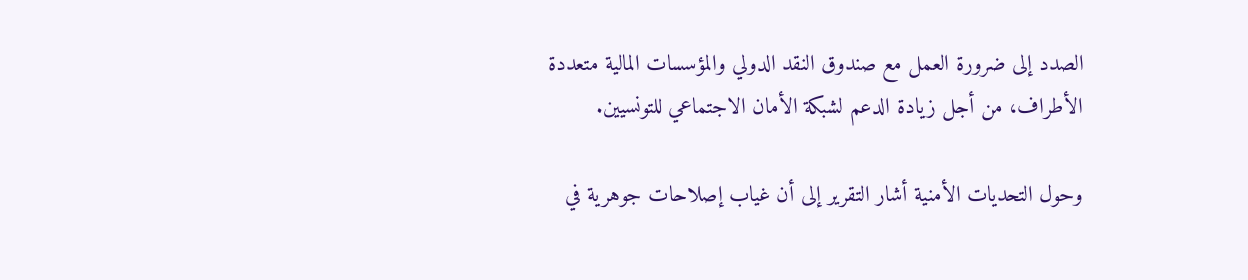الصدد إلى ضرورة العمل مع صندوق النقد الدولي والمؤسسات المالية متعددة الأطراف، من أجل زيادة الدعم لشبكة الأمان الاجتماعي للتونسيين.

وحول التحديات الأمنية أشار التقرير إلى أن غياب إصلاحات جوهرية في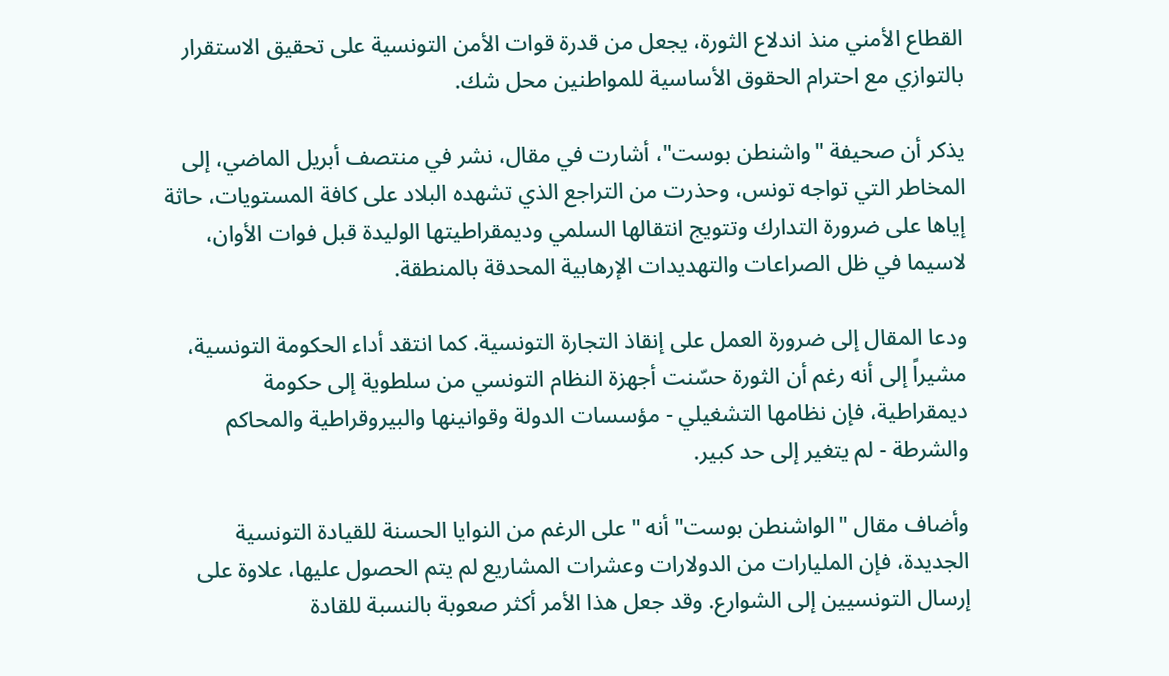القطاع الأمني منذ اندلاع الثورة، يجعل من قدرة قوات الأمن التونسية على تحقيق الاستقرار بالتوازي مع احترام الحقوق الأساسية للمواطنين محل شك.

يذكر أن صحيفة "واشنطن بوست"، أشارت في مقال، نشر في منتصف أبريل الماضي، إلى المخاطر التي تواجه تونس، وحذرت من التراجع الذي تشهده البلاد على كافة المستويات، حاثة إياها على ضرورة التدارك وتتويج انتقالها السلمي وديمقراطيتها الوليدة قبل فوات الأوان، لاسيما في ظل الصراعات والتهديدات الإرهابية المحدقة بالمنطقة.

ودعا المقال إلى ضرورة العمل على إنقاذ التجارة التونسية. كما انتقد أداء الحكومة التونسية، مشيراً إلى أنه رغم أن الثورة حسّنت أجهزة النظام التونسي من سلطوية إلى حكومة ديمقراطية، فإن نظامها التشغيلي - مؤسسات الدولة وقوانينها والبيروقراطية والمحاكم والشرطة - لم يتغير إلى حد كبير.

وأضاف مقال "الواشنطن بوست" أنه "على الرغم من النوايا الحسنة للقيادة التونسية الجديدة، فإن المليارات من الدولارات وعشرات المشاريع لم يتم الحصول عليها، علاوة على إرسال التونسيين إلى الشوارع. وقد جعل هذا الأمر أكثر صعوبة بالنسبة للقادة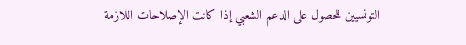التونسيين للحصول على الدعم الشعبي إذا كانت الإصلاحات اللازمة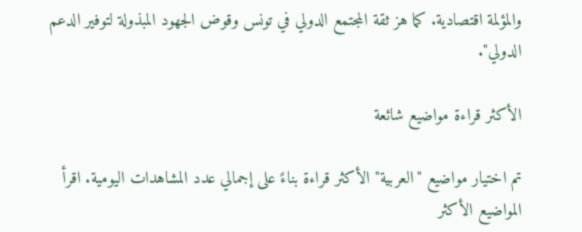والمؤلمة اقتصادية. كما هز ثقة المجتمع الدولي في تونس وقوض الجهود المبذولة لتوفير الدعم الدولي".

الأكثر قراءة مواضيع شائعة

تم اختيار مواضيع "العربية" الأكثر قراءة بناءً على إجمالي عدد المشاهدات اليومية. اقرأ المواضيع الأكثر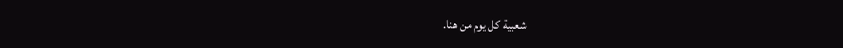شعبية كل يوم من هنا.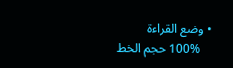• وضع القراءة
    100% حجم الخط